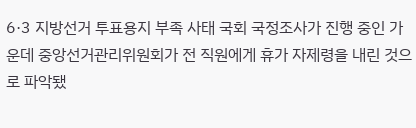6·3 지방선거 투표용지 부족 사태 국회 국정조사가 진행 중인 가운데 중앙선거관리위원회가 전 직원에게 휴가 자제령을 내린 것으로 파악됐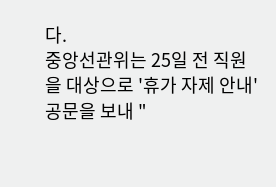다.
중앙선관위는 25일 전 직원을 대상으로 '휴가 자제 안내' 공문을 보내 "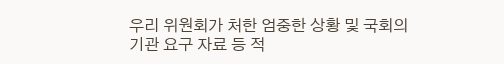우리 위원회가 처한 엄중한 상황 및 국회의 기관 요구 자료 등 적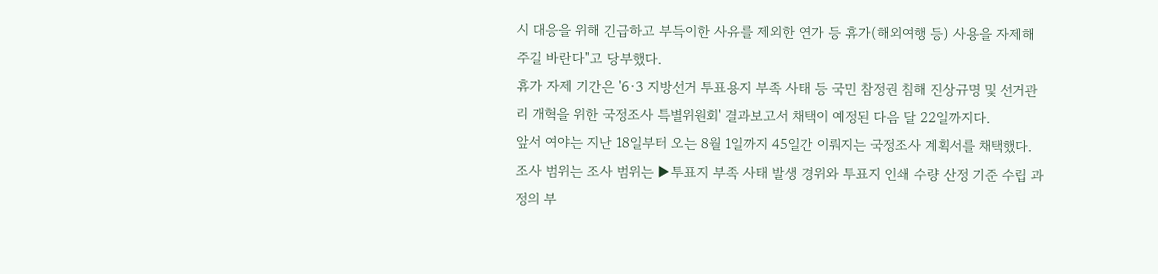시 대응을 위해 긴급하고 부득이한 사유를 제외한 연가 등 휴가(해외여행 등) 사용을 자제해주길 바란다"고 당부했다.
휴가 자제 기간은 '6·3 지방선거 투표용지 부족 사태 등 국민 참정권 침해 진상규명 및 선거관리 개혁을 위한 국정조사 특별위원회' 결과보고서 채택이 예정된 다음 달 22일까지다.
앞서 여야는 지난 18일부터 오는 8월 1일까지 45일간 이뤄지는 국정조사 계획서를 채택했다. 조사 범위는 조사 범위는 ▶투표지 부족 사태 발생 경위와 투표지 인쇄 수량 산정 기준 수립 과정의 부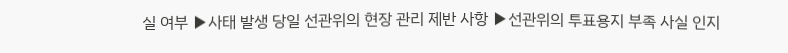실 여부 ▶사태 발생 당일 선관위의 현장 관리 제반 사항 ▶선관위의 투표용지 부족 사실 인지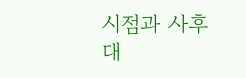시점과 사후 대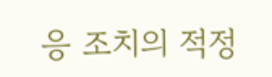응 조치의 적정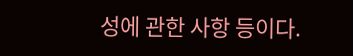성에 관한 사항 등이다.